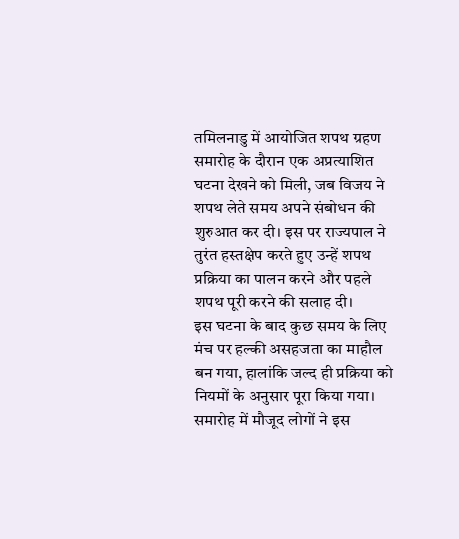तमिलनाडु में आयोजित शपथ ग्रहण समारोह के दौरान एक अप्रत्याशित घटना देखने को मिली, जब विजय ने शपथ लेते समय अपने संबोधन की शुरुआत कर दी। इस पर राज्यपाल ने तुरंत हस्तक्षेप करते हुए उन्हें शपथ प्रक्रिया का पालन करने और पहले शपथ पूरी करने की सलाह दी।
इस घटना के बाद कुछ समय के लिए मंच पर हल्की असहजता का माहौल बन गया, हालांकि जल्द ही प्रक्रिया को नियमों के अनुसार पूरा किया गया। समारोह में मौजूद लोगों ने इस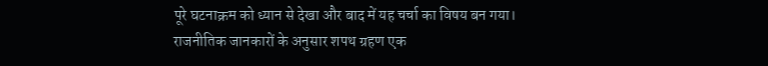पूरे घटनाक्रम को ध्यान से देखा और बाद में यह चर्चा का विषय बन गया।
राजनीतिक जानकारों के अनुसार शपथ ग्रहण एक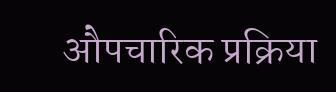औपचारिक प्रक्रिया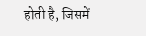होती है, जिसमें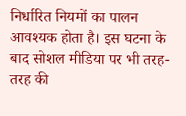निर्धारित नियमों का पालन आवश्यक होता है। इस घटना के बाद सोशल मीडिया पर भी तरह-तरह की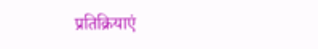प्रतिक्रियाएं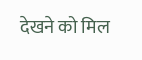देखने को मिल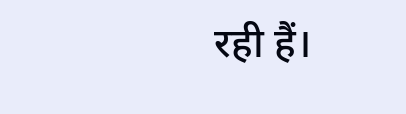रही हैं।